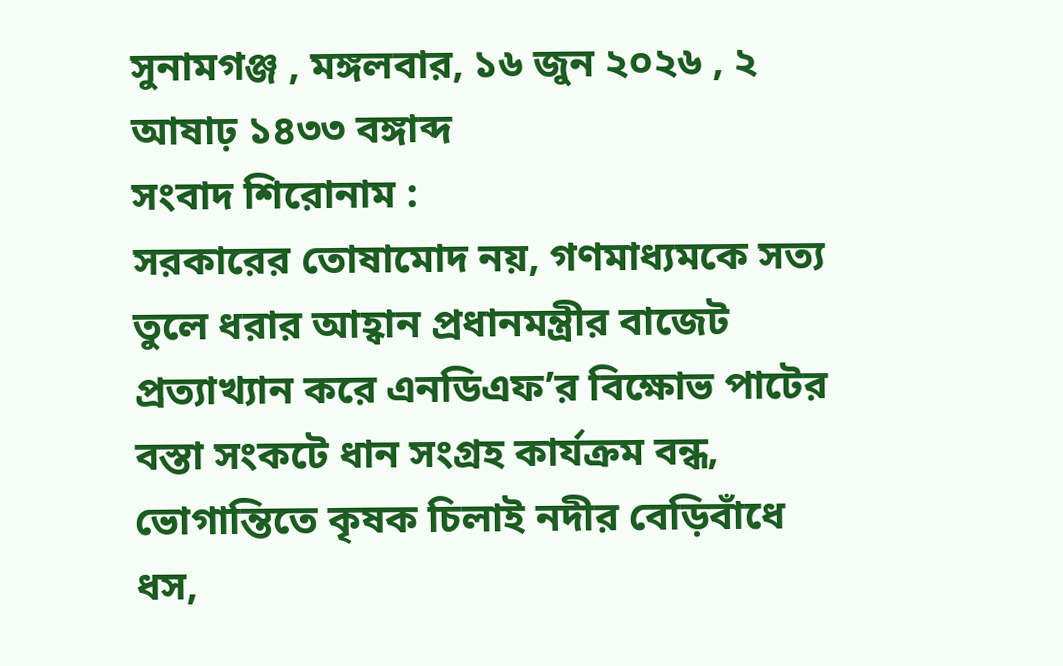সুনামগঞ্জ , মঙ্গলবার, ১৬ জুন ২০২৬ , ২ আষাঢ় ১৪৩৩ বঙ্গাব্দ
সংবাদ শিরোনাম :
সরকারের তোষামোদ নয়, গণমাধ্যমকে সত্য তুলে ধরার আহ্বান প্রধানমন্ত্রীর বাজেট প্রত্যাখ্যান করে এনডিএফ’র বিক্ষোভ পাটের বস্তা সংকটে ধান সংগ্রহ কার্যক্রম বন্ধ, ভোগান্তিতে কৃষক চিলাই নদীর বেড়িবাঁধে ধস,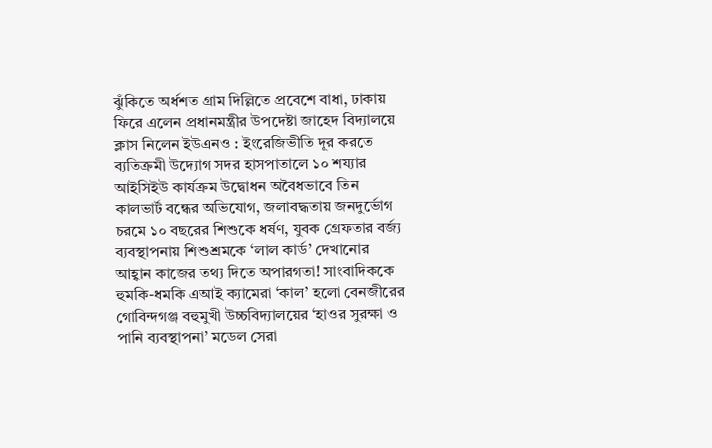ঝুঁকিতে অর্ধশত গ্রাম দিল্লিতে প্রবেশে বাধা, ঢাকায় ফিরে এলেন প্রধানমন্ত্রীর উপদেষ্টা জাহেদ বিদ্যালয়ে ক্লাস নিলেন ইউএনও : ইংরেজিভীতি দূর করতে ব্যতিক্রমী উদ্যোগ সদর হাসপাতালে ১০ শয্যার আইসিইউ কার্যক্রম উদ্বোধন অবৈধভাবে তিন কালভার্ট বন্ধের অভিযোগ, জলাবদ্ধতায় জনদুর্ভোগ চরমে ১০ বছরের শিশুকে ধর্ষণ, যুবক গ্রেফতার বর্জ্য ব্যবস্থাপনায় শিশুশ্রমকে ‘লাল কার্ড’ দেখানোর আহ্বান কাজের তথ্য দিতে অপারগতা! সাংবাদিককে হুমকি-ধমকি এআই ক্যামেরা ‘কাল’ হলো বেনজীরের গোবিন্দগঞ্জ বহুমুখী উচ্চবিদ্যালয়ের ‘হাওর সুরক্ষা ও পানি ব্যবস্থাপনা’ মডেল সেরা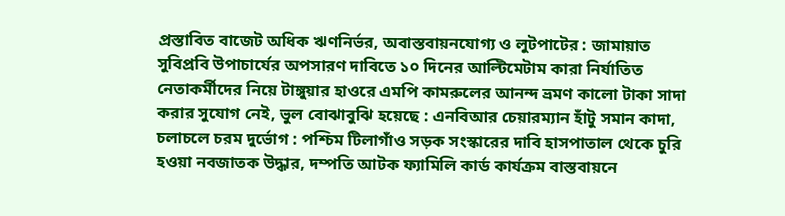প্রস্তাবিত বাজেট অধিক ঋণনির্ভর, অবাস্তবায়নযোগ্য ও লুটপাটের : জামায়াত সুবিপ্রবি উপাচার্যের অপসারণ দাবিতে ১০ দিনের আল্টিমেটাম কারা নির্যাতিত নেতাকর্মীদের নিয়ে টাঙ্গুয়ার হাওরে এমপি কামরুলের আনন্দ ভ্রমণ কালো টাকা সাদা করার সুযোগ নেই, ভুল বোঝাবুঝি হয়েছে : এনবিআর চেয়ারম্যান হাঁটু সমান কাদা, চলাচলে চরম দুর্ভোগ : পশ্চিম টিলাগাঁও সড়ক সংস্কারের দাবি হাসপাতাল থেকে চুরি হওয়া নবজাতক উদ্ধার, দম্পতি আটক ফ্যামিলি কার্ড কার্যক্রম বাস্তবায়নে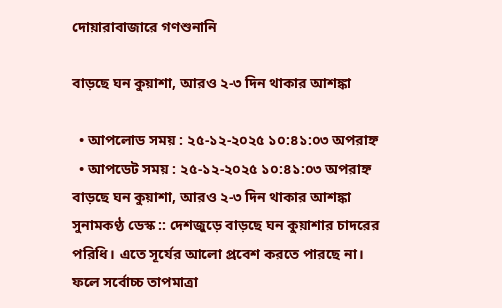দোয়ারাবাজারে গণশুনানি

বাড়ছে ঘন কুয়াশা, আরও ২-৩ দিন থাকার আশঙ্কা

  • আপলোড সময় : ২৫-১২-২০২৫ ১০:৪১:০৩ অপরাহ্ন
  • আপডেট সময় : ২৫-১২-২০২৫ ১০:৪১:০৩ অপরাহ্ন
বাড়ছে ঘন কুয়াশা, আরও ২-৩ দিন থাকার আশঙ্কা
সুনামকণ্ঠ ডেস্ক :: দেশজুড়ে বাড়ছে ঘন কুয়াশার চাদরের পরিধি। এতে সূর্যের আলো প্রবেশ করতে পারছে না। ফলে সর্বোচ্চ তাপমাত্রা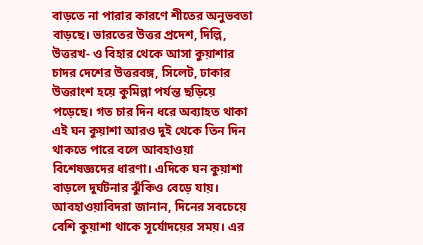বাড়তে না পারার কারণে শীতের অনুভবতা বাড়ছে। ভারতের উত্তর প্রদেশ, দিল্লি, উত্তরখ- ও বিহার থেকে আসা কুয়াশার চাদর দেশের উত্তরবঙ্গ, সিলেট, ঢাকার উত্তরাংশ হয়ে কুমিল্লা পর্যন্ত ছড়িয়ে পড়েছে। গত চার দিন ধরে অব্যাহত থাকা এই ঘন কুয়াশা আরও দুই থেকে তিন দিন থাকতে পারে বলে আবহাওয়া বিশেষজ্ঞদের ধারণা। এদিকে ঘন কুয়াশা বাড়লে দুর্ঘটনার ঝুঁকিও বেড়ে যায়। আবহাওয়াবিদরা জানান, দিনের সবচেয়ে বেশি কুয়াশা থাকে সূর্যোদয়ের সময়। এর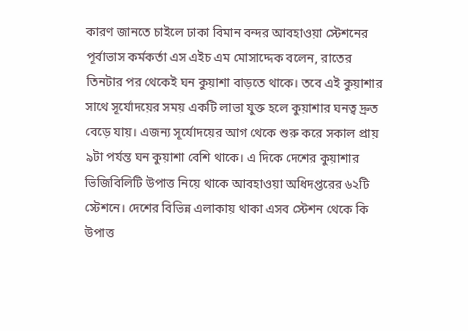কারণ জানতে চাইলে ঢাকা বিমান বন্দর আবহাওয়া স্টেশনের পূর্বাভাস কর্মকর্তা এস এইচ এম মোসাদ্দেক বলেন, রাতের তিনটার পর থেকেই ঘন কুয়াশা বাড়তে থাকে। তবে এই কুয়াশার সাথে সূর্যোদয়ের সময় একটি লাভা যুক্ত হলে কুয়াশার ঘনত্ব দ্রুত বেড়ে যায়। এজন্য সূর্যোদয়ের আগ থেকে শুরু করে সকাল প্রায় ৯টা পর্যন্ত ঘন কুয়াশা বেশি থাকে। এ দিকে দেশের কুয়াশার ভিজিবিলিটি উপাত্ত নিয়ে থাকে আবহাওয়া অধিদপ্তরের ৬২টি স্টেশনে। দেশের বিভিন্ন এলাকায় থাকা এসব স্টেশন থেকে কি উপাত্ত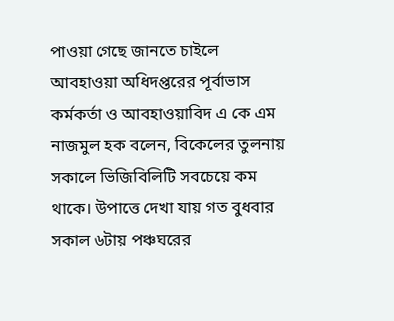পাওয়া গেছে জানতে চাইলে আবহাওয়া অধিদপ্তরের পূর্বাভাস কর্মকর্তা ও আবহাওয়াবিদ এ কে এম নাজমুল হক বলেন, বিকেলের তুলনায় সকালে ভিজিবিলিটি সবচেয়ে কম থাকে। উপাত্তে দেখা যায় গত বুধবার সকাল ৬টায় পঞ্চঘরের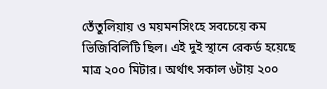তেঁতুলিয়ায় ও ময়মনসিংহে সবচেয়ে কম ভিজিবিলিটি ছিল। এই দুই স্থানে রেকর্ড হয়েছে মাত্র ২০০ মিটার। অর্থাৎ সকাল ৬টায় ২০০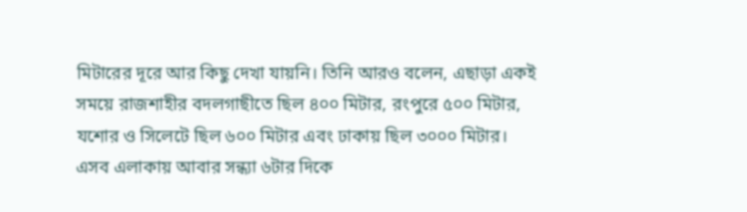মিটারের দূরে আর কিছু দেখা যায়নি। তিনি আরও বলেন, এছাড়া একই সময়ে রাজশাহীর বদলগাছীতে ছিল ৪০০ মিটার, রংপুরে ৫০০ মিটার, যশোর ও সিলেটে ছিল ৬০০ মিটার এবং ঢাকায় ছিল ৩০০০ মিটার। এসব এলাকায় আবার সন্ধ্যা ৬টার দিকে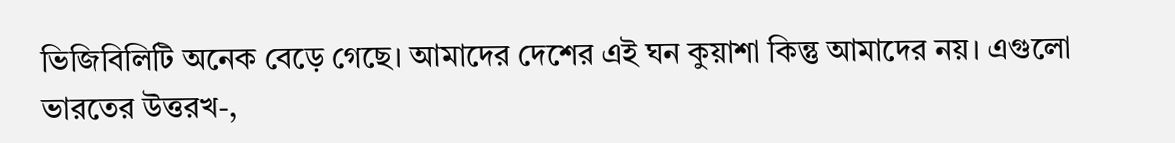ভিজিবিলিটি অনেক বেড়ে গেছে। আমাদের দেশের এই ঘন কুয়াশা কিন্তু আমাদের নয়। এগুলো ভারতের উত্তরখ-,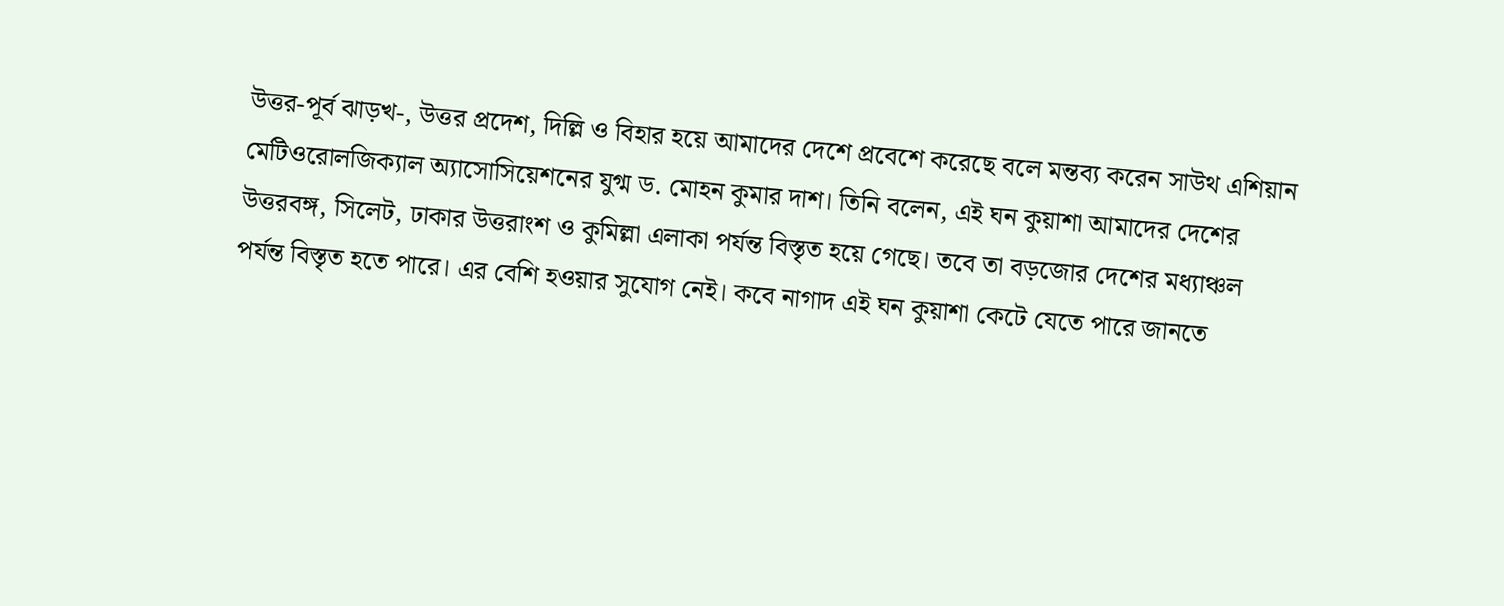উত্তর-পূর্ব ঝাড়খ-, উত্তর প্রদেশ, দিল্লি ও বিহার হয়ে আমাদের দেশে প্রবেশে করেছে বলে মন্তব্য করেন সাউথ এশিয়ান মেটিওরোলজিক্যাল অ্যাসোসিয়েশনের যুগ্ম ড. মোহন কুমার দাশ। তিনি বলেন, এই ঘন কুয়াশা আমাদের দেশের উত্তরবঙ্গ, সিলেট, ঢাকার উত্তরাংশ ও কুমিল্লা এলাকা পর্যন্ত বিস্তৃত হয়ে গেছে। তবে তা বড়জোর দেশের মধ্যাঞ্চল পর্যন্ত বিস্তৃত হতে পারে। এর বেশি হওয়ার সুযোগ নেই। কবে নাগাদ এই ঘন কুয়াশা কেটে যেতে পারে জানতে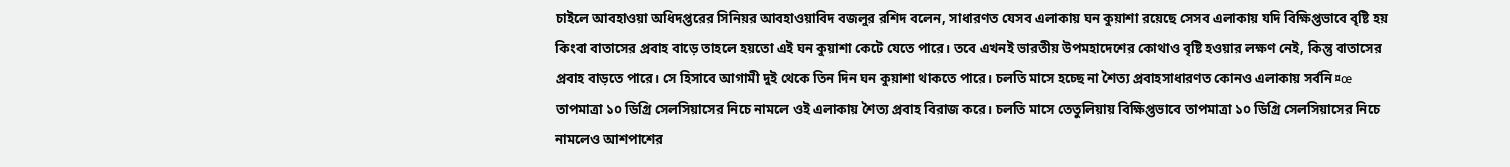চাইলে আবহাওয়া অধিদপ্তরের সিনিয়র আবহাওয়াবিদ বজলুর রশিদ বলেন, সাধারণত যেসব এলাকায় ঘন কুয়াশা রয়েছে সেসব এলাকায় যদি বিক্ষিপ্তভাবে বৃষ্টি হয় কিংবা বাতাসের প্রবাহ বাড়ে তাহলে হয়তো এই ঘন কুয়াশা কেটে যেতে পারে। তবে এখনই ভারতীয় উপমহাদেশের কোথাও বৃষ্টি হওয়ার লক্ষণ নেই, কিন্তু বাতাসের প্রবাহ বাড়তে পারে। সে হিসাবে আগামী দুই থেকে তিন দিন ঘন কুয়াশা থাকতে পারে। চলতি মাসে হচ্ছে না শৈত্য প্রবাহসাধারণত কোনও এলাকায় সর্বনি¤œ তাপমাত্রা ১০ ডিগ্রি সেলসিয়াসের নিচে নামলে ওই এলাকায় শৈত্য প্রবাহ বিরাজ করে। চলতি মাসে তেতুলিয়ায় বিক্ষিপ্তভাবে তাপমাত্রা ১০ ডিগ্রি সেলসিয়াসের নিচে নামলেও আশপাশের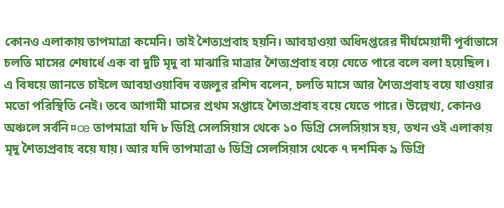কোনও এলাকায় তাপমাত্রা কমেনি। তাই শৈত্যপ্রবাহ হয়নি। আবহাওয়া অধিদপ্তরের দীর্ঘমেয়াদী পূর্বাভাসে চলতি মাসের শেষার্ধে এক বা দুটি মৃদু বা মাঝারি মাত্রার শৈত্যপ্রবাহ বয়ে যেতে পারে বলে বলা হয়েছিল। এ বিষয়ে জানতে চাইলে আবহাওয়াবিদ বজলুর রশিদ বলেন, চলতি মাসে আর শৈত্যপ্রবাহ বয়ে যাওয়ার মতো পরিস্থিতি নেই। তবে আগামী মাসের প্রথম সপ্তাহে শৈত্যপ্রবাহ বয়ে যেতে পারে। উল্লেখ্য, কোনও অঞ্চলে সর্বনি¤œ তাপমাত্রা যদি ৮ ডিগ্রি সেলসিয়াস থেকে ১০ ডিগ্রি সেলসিয়াস হয়, তখন ওই এলাকায় মৃদু শৈত্যপ্রবাহ বয়ে যায়। আর যদি তাপমাত্রা ৬ ডিগ্রি সেলসিয়াস থেকে ৭ দশমিক ৯ ডিগ্রি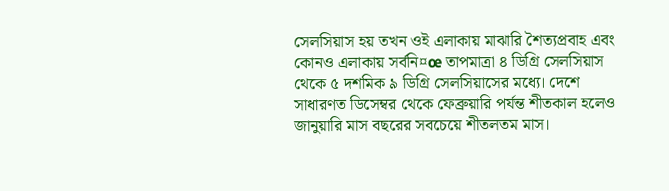সেলসিয়াস হয় তখন ওই এলাকায় মাঝারি শৈত্যপ্রবাহ এবং কোনও এলাকায় সর্বনি¤œ তাপমাত্রা ৪ ডিগ্রি সেলসিয়াস থেকে ৫ দশমিক ৯ ডিগ্রি সেলসিয়াসের মধ্যে। দেশে সাধারণত ডিসেম্বর থেকে ফেব্রুয়ারি পর্যন্ত শীতকাল হলেও জানুয়ারি মাস বছরের সবচেয়ে শীতলতম মাস।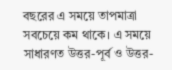বছরের এ সময়ে তাপমাত্রা সবচেয়ে কম থাকে। এ সময়ে সাধারণত উত্তর-পূর্ব ও উত্তর-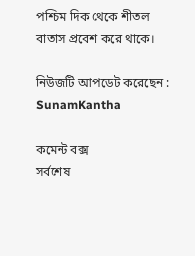পশ্চিম দিক থেকে শীতল বাতাস প্রবেশ করে থাকে।

নিউজটি আপডেট করেছেন : SunamKantha

কমেন্ট বক্স
সর্বশেষ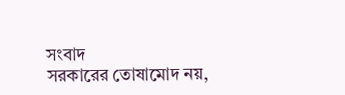সংবাদ
সরকারের তোষামোদ নয়,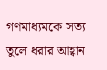গণমাধ্যমকে সত্য তুলে ধরার আহ্বান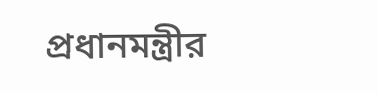প্রধানমন্ত্রীর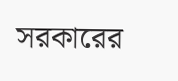সরকারের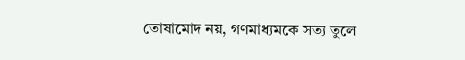তোষামোদ নয়, গণমাধ্যমকে সত্য তুলে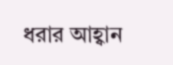ধরার আহ্বান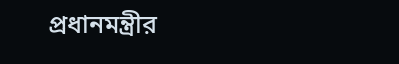প্রধানমন্ত্রীর